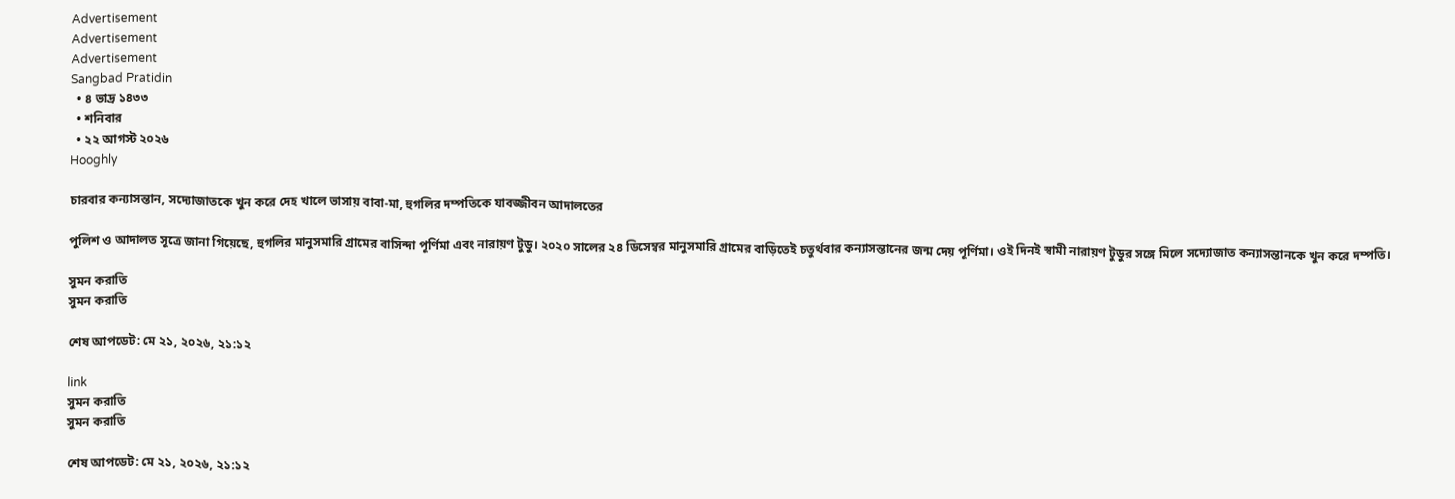Advertisement
Advertisement
Advertisement
Sangbad Pratidin
  • ৪ ভাদ্র ১৪৩৩
  • শনিবার
  • ২২ আগস্ট ২০২৬
Hooghly

চারবার কন্যাসন্তান, সদ্যোজাতকে খুন করে দেহ খালে ভাসায় বাবা-মা, হুগলির দম্পতিকে যাবজ্জীবন আদালতের

পুলিশ ও আদালত সূত্রে জানা গিয়েছে, হুগলির মানুসমারি গ্রামের বাসিন্দা পূর্ণিমা এবং নারায়ণ টুডু। ২০২০ সালের ২৪ ডিসেম্বর মানুসমারি গ্রামের বাড়িতেই চতুর্থবার কন্যাসন্তানের জন্ম দেয় পূর্ণিমা। ওই দিনই স্বামী নারায়ণ টুডুর সঙ্গে মিলে সদ্যোজাত কন্যাসন্তানকে খুন করে দম্পতি।

সুমন করাতি
সুমন করাতি

শেষ আপডেট: মে ২১, ২০২৬, ২১:১২

link
সুমন করাতি
সুমন করাতি

শেষ আপডেট: মে ২১, ২০২৬, ২১:১২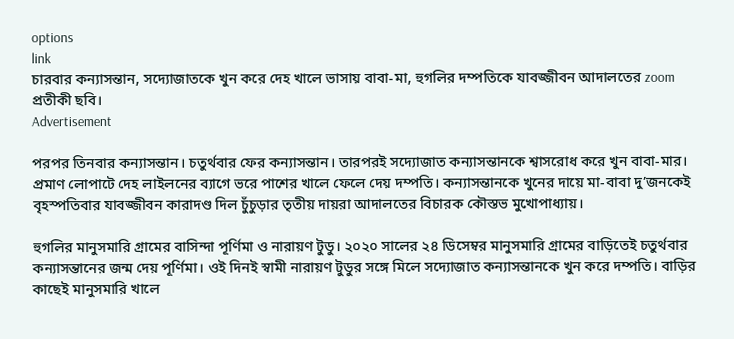options
link
চারবার কন্যাসন্তান, সদ্যোজাতকে খুন করে দেহ খালে ভাসায় বাবা-মা, হুগলির দম্পতিকে যাবজ্জীবন আদালতের zoom
প্রতীকী ছবি।
Advertisement

পরপর তিনবার কন্যাসন্তান। চতুর্থবার ফের কন্যাসন্তান। তারপরই সদ্যোজাত কন্যাসন্তানকে শ্বাসরোধ করে খুন বাবা-মার। প্রমাণ লোপাটে দেহ লাইলনের ব্যাগে ভরে পাশের খালে ফেলে দেয় দম্পতি। কন্যাসন্তানকে খুনের দায়ে মা-বাবা দু’জনকেই বৃহস্পতিবার যাবজ্জীবন কারাদণ্ড দিল চুঁচুড়ার তৃতীয় দায়রা আদালতের বিচারক কৌস্তভ মুখোপাধ্যায়।

হুগলির মানুসমারি গ্রামের বাসিন্দা পূর্ণিমা ও নারায়ণ টুডু। ২০২০ সালের ২৪ ডিসেম্বর মানুসমারি গ্রামের বাড়িতেই চতুর্থবার কন্যাসন্তানের জন্ম দেয় পূর্ণিমা। ওই দিনই স্বামী নারায়ণ টুডুর সঙ্গে মিলে সদ্যোজাত কন্যাসন্তানকে খুন করে দম্পতি। বাড়ির কাছেই মানুসমারি খালে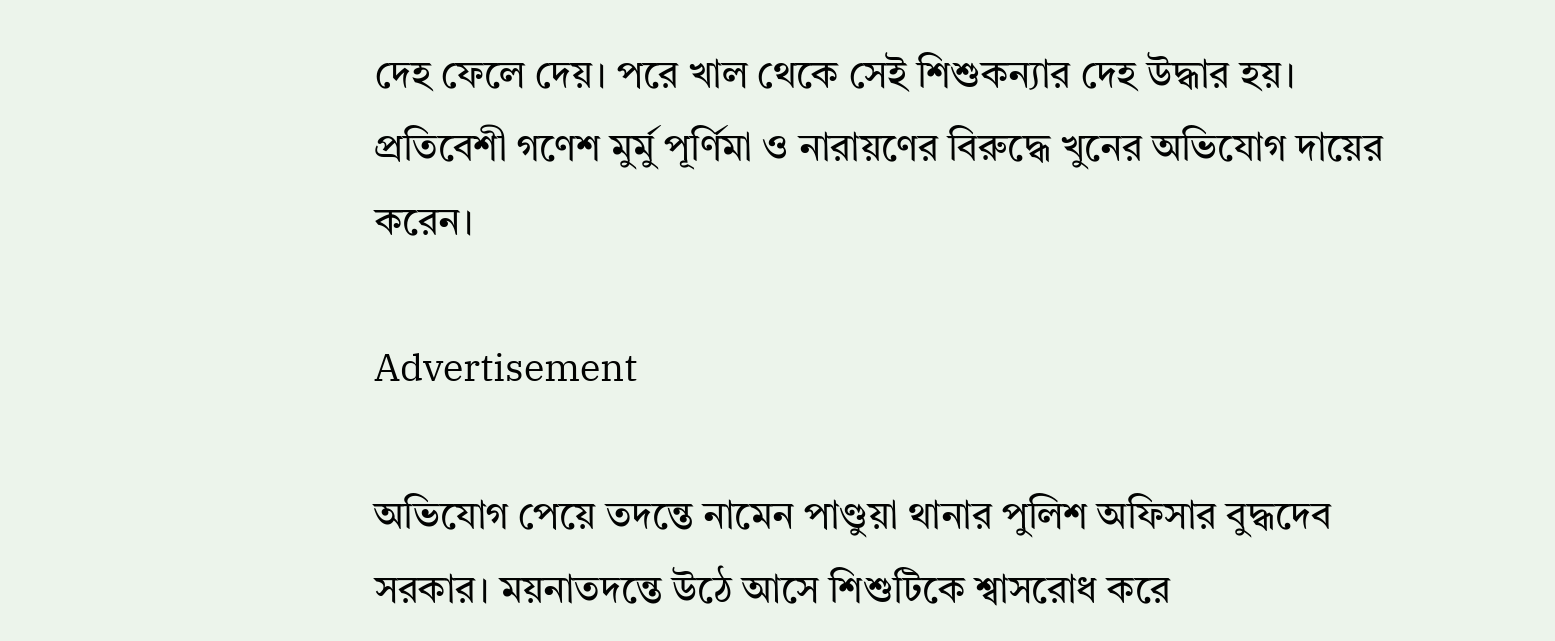দেহ ফেলে দেয়। পরে খাল থেকে সেই শিশুকন্যার দেহ উদ্ধার হয়। প্রতিবেশী গণেশ মুর্মু পূর্ণিমা ও নারায়ণের বিরুদ্ধে খুনের অভিযোগ দায়ের করেন।

Advertisement

অভিযোগ পেয়ে তদন্তে নামেন পাণ্ডুয়া থানার পুলিশ অফিসার বুদ্ধদেব সরকার। ময়নাতদন্তে উঠে আসে শিশুটিকে শ্বাসরোধ করে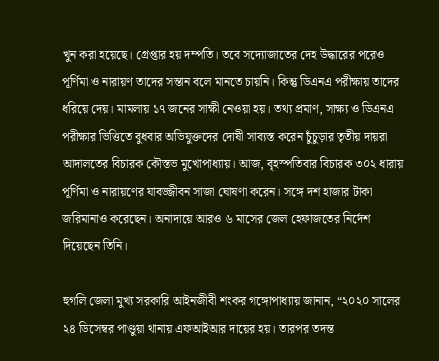খুন করা হয়েছে। গ্রেপ্তার হয় দম্পতি। তবে সদ্যোজাতের দেহ উদ্ধারের পরেও পূর্ণিমা ও নারায়ণ তাদের সন্তান বলে মানতে চায়নি। কিন্তু ডিএনএ পরীক্ষায় তাদের ধরিয়ে দেয়। মামলায় ১৭ জনের সাক্ষী নেওয়া হয়। তথ্য প্রমাণ, সাক্ষ্য ও ডিএনএ পরীক্ষার ভিত্তিতে বুধবার অভিযুক্তদের দোষী সাব্যস্ত করেন চুঁচুড়ার তৃতীয় দায়রা আদালতের বিচারক কৌস্তভ মুখোপাধ্যায়। আজ, বৃহস্পতিবার বিচারক ৩০২ ধারায় পূর্ণিমা ও নারায়ণের যাবজ্জীবন সাজা ঘোষণা করেন। সঙ্গে দশ হাজার টাকা জরিমানাও করেছেন। অনাদায়ে আরও ৬ মাসের জেল হেফাজতের নির্দেশ দিয়েছেন তিনি।

হুগলি জেলা মুখ্য সরকারি আইনজীবী শংকর গঙ্গোপাধ্যায় জানান, “২০২০ সালের ২৪ ডিসেম্বর পাণ্ডুয়া থানায় এফআইআর দায়ের হয়। তারপর তদন্ত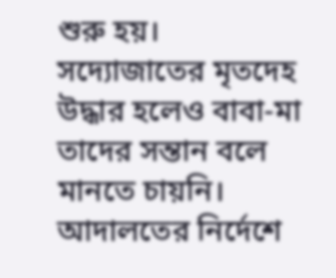শুরু হয়। সদ্যোজাতের মৃতদেহ উদ্ধার হলেও বাবা-মা তাদের সন্তান বলে মানতে চায়নি। আদালতের নির্দেশে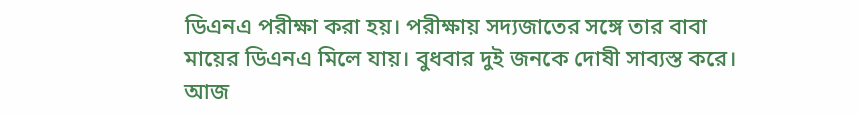ডিএনএ পরীক্ষা করা হয়। পরীক্ষায় সদ্যজাতের সঙ্গে তার বাবা মায়ের ডিএনএ মিলে যায়। বুধবার দুই জনকে দোষী সাব্যস্ত করে। আজ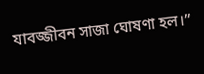যাবজ্জীবন সাজা ঘোষণা হল।”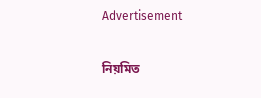Advertisement

নিয়মিত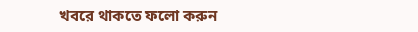খবরে থাকতে ফলো করুন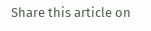Share this article on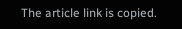The article link is copied.